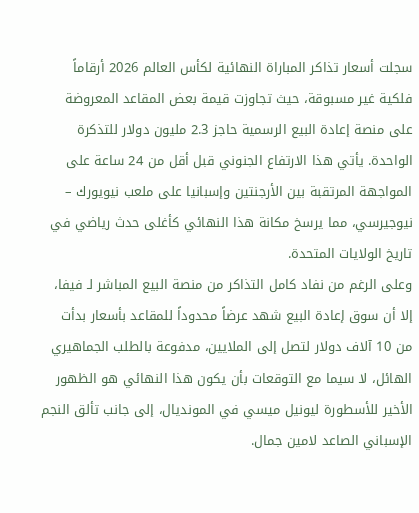سجلت أسعار تذاكر المباراة النهائية لكأس العالم 2026 أرقاماً فلكية غير مسبوقة، حيث تجاوزت قيمة بعض المقاعد المعروضة على منصة إعادة البيع الرسمية حاجز 2.3 مليون دولار للتذكرة الواحدة. يأتي هذا الارتفاع الجنوني قبل أقل من 24 ساعة على المواجهة المرتقبة بين الأرجنتين وإسبانيا على ملعب نيويورك – نيوجيرسي، مما يرسخ مكانة هذا النهائي كأغلى حدث رياضي في تاريخ الولايات المتحدة.
وعلى الرغم من نفاد كامل التذاكر من منصة البيع المباشر لـ فيفا، إلا أن سوق إعادة البيع شهد عرضاً محدوداً للمقاعد بأسعار بدأت من 10 آلاف دولار لتصل إلى الملايين، مدفوعة بالطلب الجماهيري الهائل، لا سيما مع التوقعات بأن يكون هذا النهائي هو الظهور الأخير للأسطورة ليونيل ميسي في المونديال، إلى جانب تألق النجم الإسباني الصاعد لامين جمال.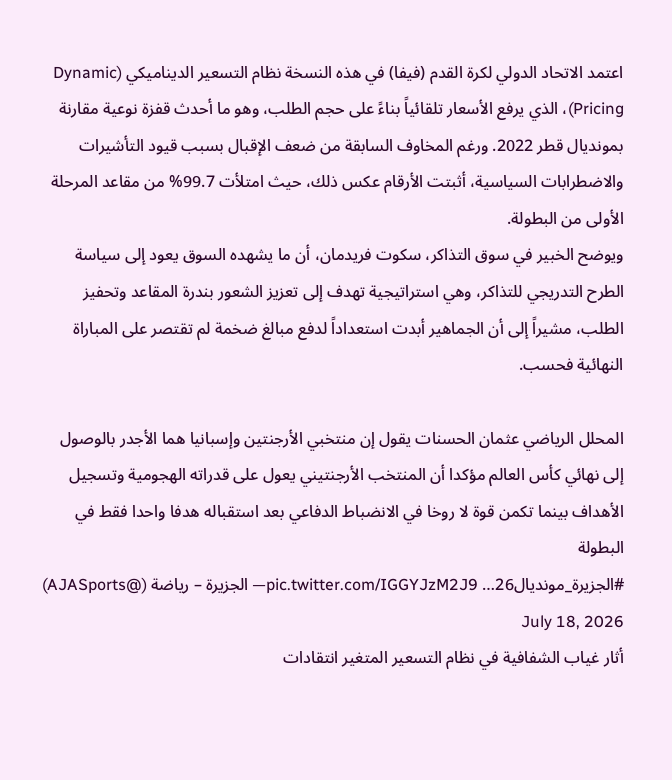اعتمد الاتحاد الدولي لكرة القدم (فيفا) في هذه النسخة نظام التسعير الديناميكي (Dynamic Pricing)، الذي يرفع الأسعار تلقائياً بناءً على حجم الطلب، وهو ما أحدث قفزة نوعية مقارنة بمونديال قطر 2022. ورغم المخاوف السابقة من ضعف الإقبال بسبب قيود التأشيرات والاضطرابات السياسية، أثبتت الأرقام عكس ذلك، حيث امتلأت 99.7% من مقاعد المرحلة الأولى من البطولة.
ويوضح الخبير في سوق التذاكر، سكوت فريدمان، أن ما يشهده السوق يعود إلى سياسة الطرح التدريجي للتذاكر، وهي استراتيجية تهدف إلى تعزيز الشعور بندرة المقاعد وتحفيز الطلب، مشيراً إلى أن الجماهير أبدت استعداداً لدفع مبالغ ضخمة لم تقتصر على المباراة النهائية فحسب.

المحلل الرياضي عثمان الحسنات يقول إن منتخبي الأرجنتين وإسبانيا هما الأجدر بالوصول إلى نهائي كأس العالم مؤكدا أن المنتخب الأرجنتيني يعول على قدراته الهجومية وتسجيل الأهداف بينما تكمن قوة لا روخا في الانضباط الدفاعي بعد استقباله هدفا واحدا فقط في البطولة
#الجزيرة_مونديال26… pic.twitter.com/IGGYJzM2J9— الجزيرة – رياضة (@AJASports) July 18, 2026
أثار غياب الشفافية في نظام التسعير المتغير انتقادات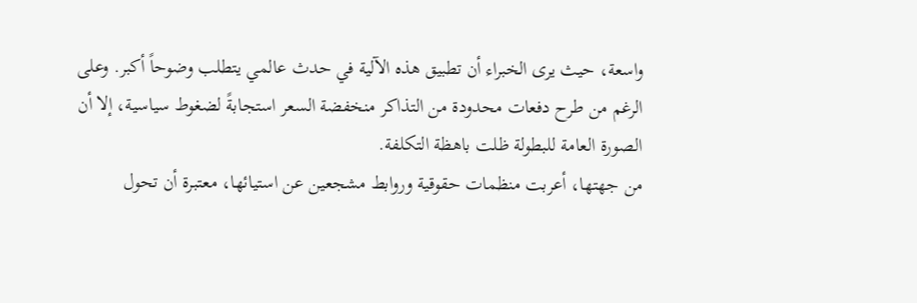واسعة، حيث يرى الخبراء أن تطبيق هذه الآلية في حدث عالمي يتطلب وضوحاً أكبر. وعلى الرغم من طرح دفعات محدودة من التذاكر منخفضة السعر استجابةً لضغوط سياسية، إلا أن الصورة العامة للبطولة ظلت باهظة التكلفة.
من جهتها، أعربت منظمات حقوقية وروابط مشجعين عن استيائها، معتبرة أن تحول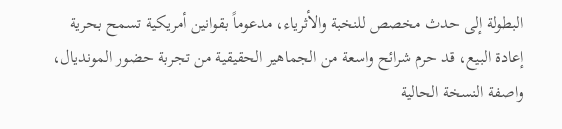البطولة إلى حدث مخصص للنخبة والأثرياء، مدعوماً بقوانين أمريكية تسمح بحرية إعادة البيع، قد حرم شرائح واسعة من الجماهير الحقيقية من تجربة حضور المونديال، واصفة النسخة الحالية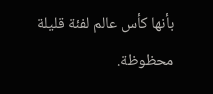بأنها كأس عالم لفئة قليلة محظوظة.